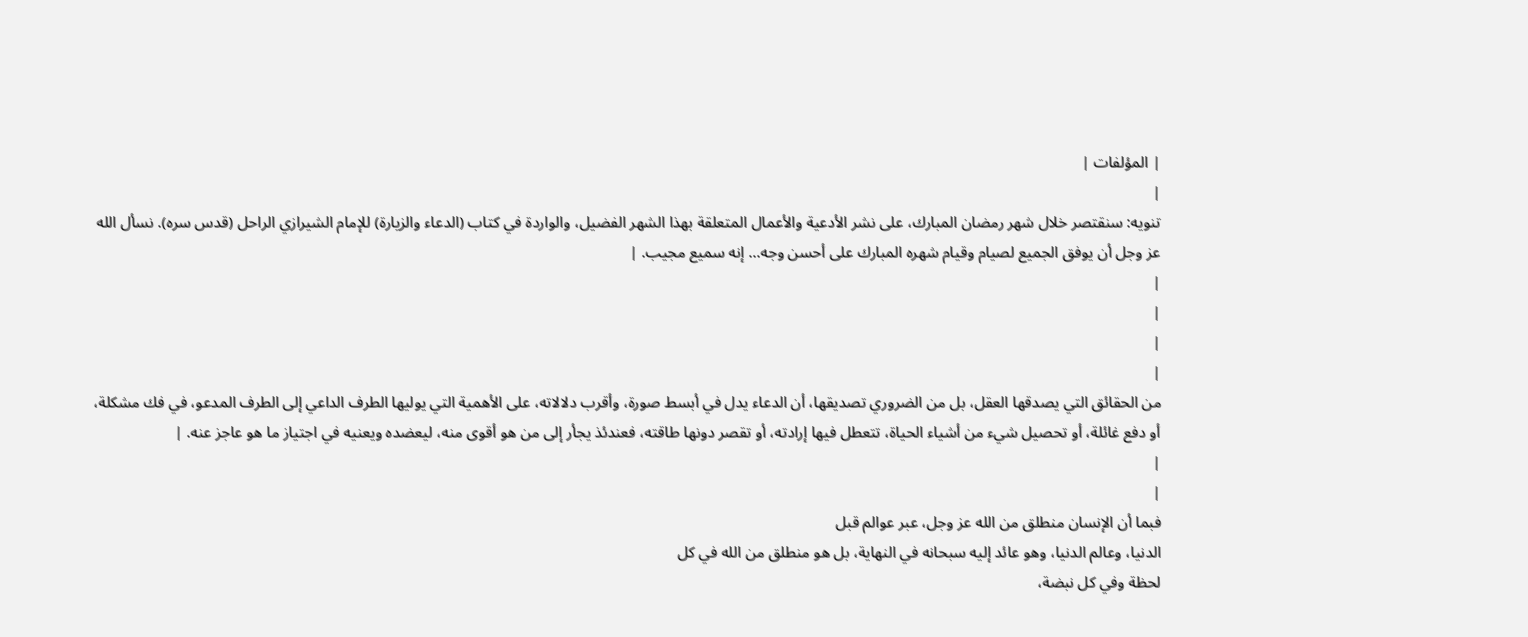| المؤلفات |
|
تنويه: سنقتصر خلال شهر رمضان المبارك، على نشر الأدعية والأعمال المتعلقة بهذا الشهر الفضيل، والواردة في كتاب (الدعاء والزيارة) للإمام الشيرازي الراحل (قدس سره). نسأل الله عز وجل أن يوفق الجميع لصيام وقيام شهره المبارك على أحسن وجه... إنه سميع مجيب. |
|
|
|
|
من الحقائق التي يصدقها العقل، بل من الضروري تصديقها، أن الدعاء يدل في أبسط صورة، وأقرب دلالاته، على الأهمية التي يوليها الطرف الداعي إلى الطرف المدعو، في فك مشكلة، أو دفع غائلة، أو تحصيل شيء من أشياء الحياة، تتعطل فيها إرادته، أو تقصر دونها طاقته، فعندئذ يجأر إلى من هو أقوى منه، ليعضده ويعنيه في اجتياز ما هو عاجز عنه. |
|
|
فبما أن الإنسان منطلق من الله عز وجل، عبر عوالم قبل
الدنيا، وعالم الدنيا، وهو عائد إليه سبحانه في النهاية، بل هو منطلق من الله في كل
لحظة وفي كل نبضة،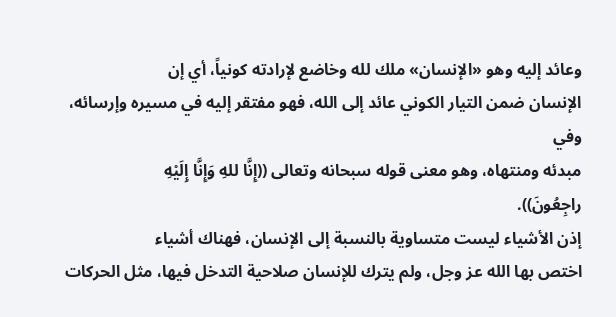وعائد إليه وهو «الإنسان» ملك لله وخاضع لإرادته كونياً، أي إن
الإنسان ضمن التيار الكوني عائد إلى الله، فهو مفتقر إليه في مسيره وإرسائه، وفي
مبدئه ومنتهاه، وهو معنى قوله سبحانه وتعالى ((إِنَّا للهِ وَإِنَّا إِلَيْهِ
راجِعُونَ)).
إذن الأشياء ليست متساوية بالنسبة إلى الإنسان، فهناك أشياء
اختص بها الله عز وجل، ولم يترك للإنسان صلاحية التدخل فيها، مثل الحركات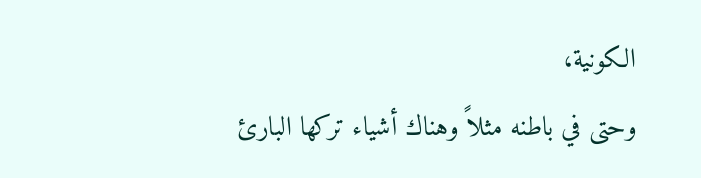الكونية،
وحتى في باطنه مثلاً وهناك أشياء تركها البارئ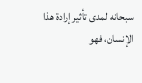سبحانه لمدى تأثير إرادة هذا
الإنسان، فهو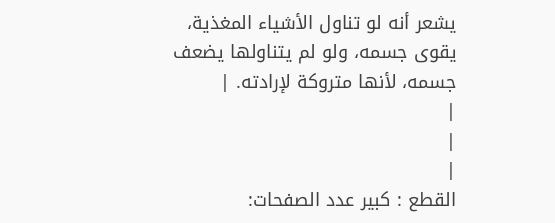يشعر أنه لو تناول الأشياء المغذية، يقوى جسمه، ولو لم يتناولها يضعف
جسمه، لأنها متروكة لإرادته. |
|
|
|
القطع : كبير عدد الصفحات: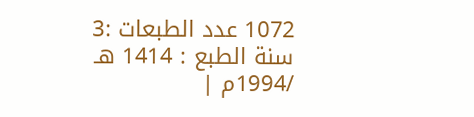1072 عدد الطبعات :3 سنة الطبع : 1414 هـ /1994م |